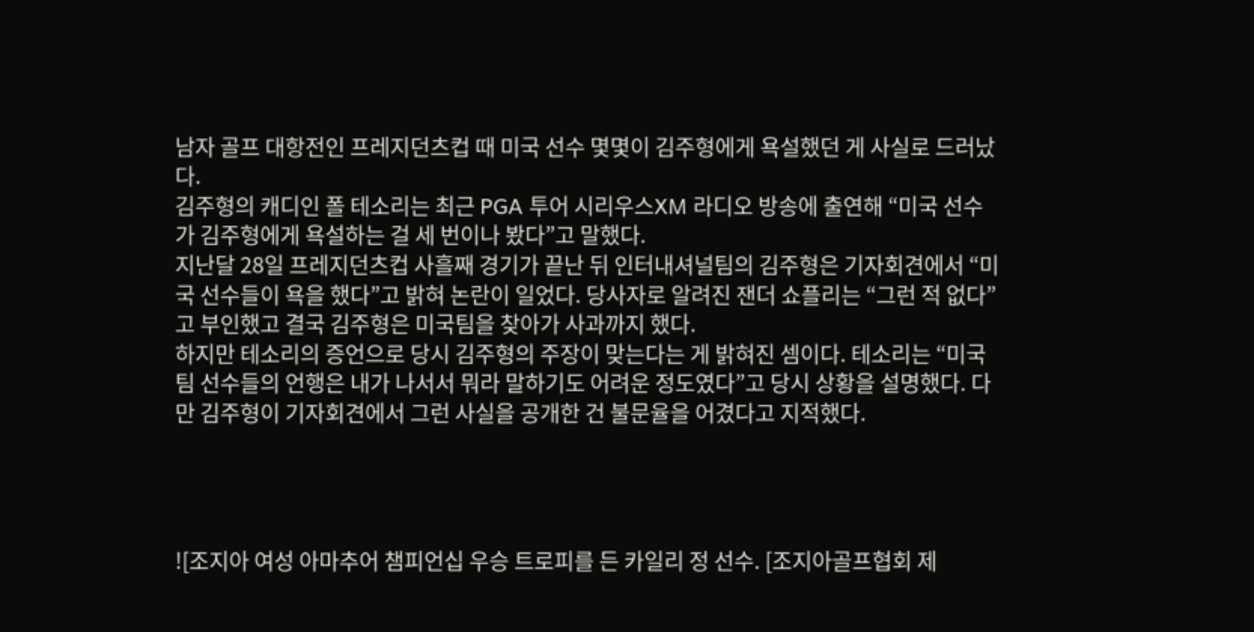남자 골프 대항전인 프레지던츠컵 때 미국 선수 몇몇이 김주형에게 욕설했던 게 사실로 드러났다.
김주형의 캐디인 폴 테소리는 최근 PGA 투어 시리우스XM 라디오 방송에 출연해 “미국 선수가 김주형에게 욕설하는 걸 세 번이나 봤다”고 말했다.
지난달 28일 프레지던츠컵 사흘째 경기가 끝난 뒤 인터내셔널팀의 김주형은 기자회견에서 “미국 선수들이 욕을 했다”고 밝혀 논란이 일었다. 당사자로 알려진 잰더 쇼플리는 “그런 적 없다”고 부인했고 결국 김주형은 미국팀을 찾아가 사과까지 했다.
하지만 테소리의 증언으로 당시 김주형의 주장이 맞는다는 게 밝혀진 셈이다. 테소리는 “미국팀 선수들의 언행은 내가 나서서 뭐라 말하기도 어려운 정도였다”고 당시 상황을 설명했다. 다만 김주형이 기자회견에서 그런 사실을 공개한 건 불문율을 어겼다고 지적했다.




![조지아 여성 아마추어 챔피언십 우승 트로피를 든 카일리 정 선수. [조지아골프협회 제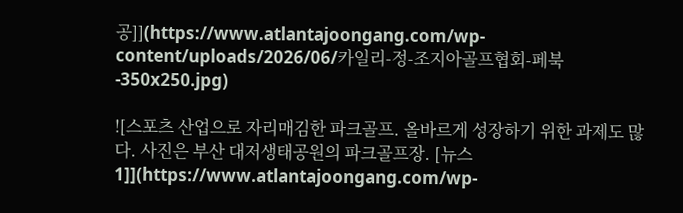공]](https://www.atlantajoongang.com/wp-content/uploads/2026/06/카일리-정-조지아골프협회-페북-350x250.jpg)

![스포츠 산업으로 자리매김한 파크골프. 올바르게 성장하기 위한 과제도 많다. 사진은 부산 대저생태공원의 파크골프장. [뉴스1]](https://www.atlantajoongang.com/wp-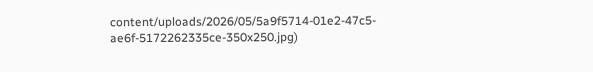content/uploads/2026/05/5a9f5714-01e2-47c5-ae6f-5172262335ce-350x250.jpg)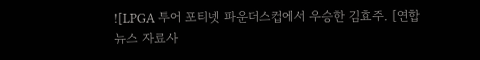![LPGA 투어 포티넷 파운더스컵에서 우승한 김효주. [연합뉴스 자료사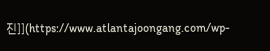진]](https://www.atlantajoongang.com/wp-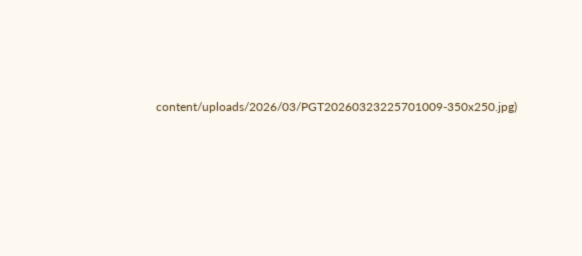content/uploads/2026/03/PGT20260323225701009-350x250.jpg)